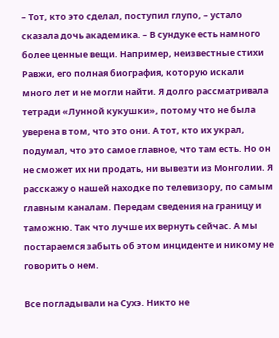– Тот, кто это сделал, поступил глупо, – устало сказала дочь академика. – В сундуке есть намного более ценные вещи. Например, неизвестные стихи Равжи, его полная биография, которую искали много лет и не могли найти. Я долго рассматривала тетради «Лунной кукушки», потому что не была уверена в том, что это они. А тот, кто их украл, подумал, что это самое главное, что там есть. Но он не сможет их ни продать, ни вывезти из Монголии. Я расскажу о нашей находке по телевизору, по самым главным каналам. Передам сведения на границу и таможню. Так что лучше их вернуть сейчас. А мы постараемся забыть об этом инциденте и никому не говорить о нем.

Все погладывали на Сухэ. Никто не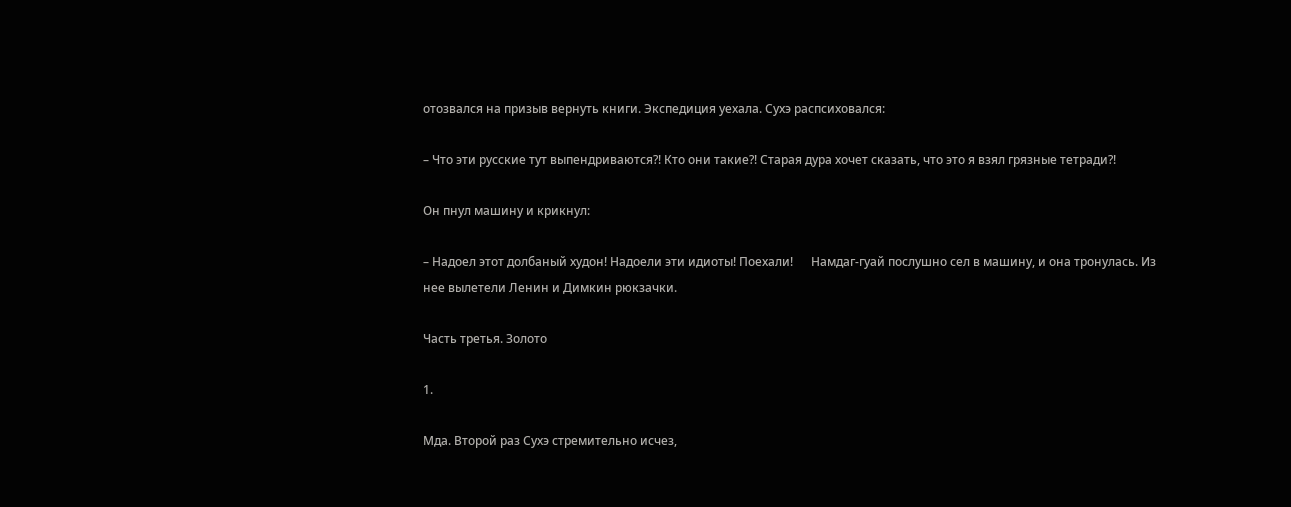отозвался на призыв вернуть книги. Экспедиция уехала. Сухэ распсиховался:

– Что эти русские тут выпендриваются?! Кто они такие?! Старая дура хочет сказать, что это я взял грязные тетради?!

Он пнул машину и крикнул:

– Надоел этот долбаный худон! Надоели эти идиоты! Поехали!      Намдаг-гуай послушно сел в машину, и она тронулась. Из нее вылетели Ленин и Димкин рюкзачки.

Часть третья. Золото

1.

Мда. Второй раз Сухэ стремительно исчез,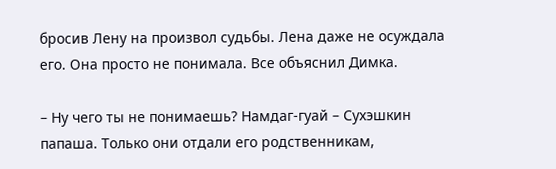бросив Лену на произвол судьбы. Лена даже не осуждала его. Она просто не понимала. Все объяснил Димка.

– Ну чего ты не понимаешь? Намдаг-гуай – Сухэшкин папаша. Только они отдали его родственникам,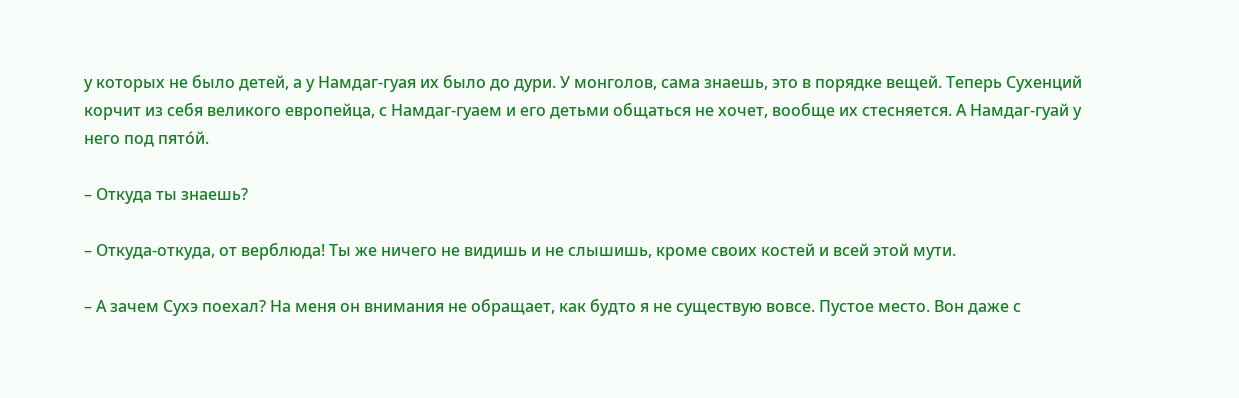у которых не было детей, а у Намдаг-гуая их было до дури. У монголов, сама знаешь, это в порядке вещей. Теперь Сухенций корчит из себя великого европейца, с Намдаг-гуаем и его детьми общаться не хочет, вообще их стесняется. А Намдаг-гуай у него под пятóй.

– Откуда ты знаешь?

– Откуда-откуда, от верблюда! Ты же ничего не видишь и не слышишь, кроме своих костей и всей этой мути.

– А зачем Сухэ поехал? На меня он внимания не обращает, как будто я не существую вовсе. Пустое место. Вон даже с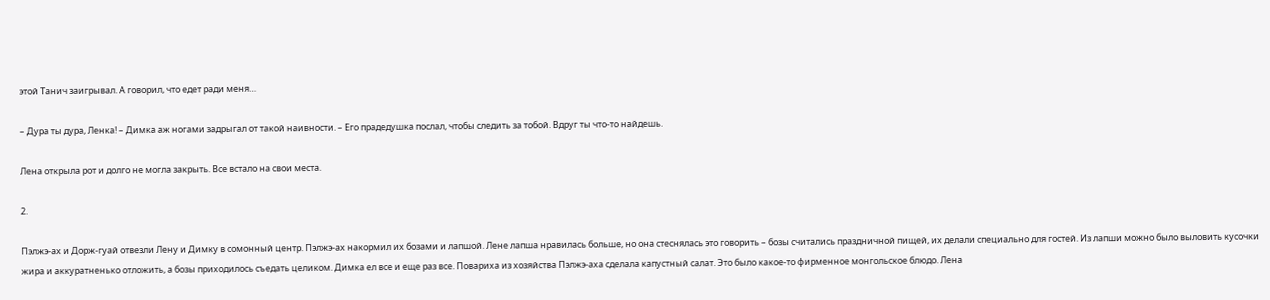этой Танич заигрывал. А говорил, что едет ради меня…

– Дура ты дура, Ленка! – Димка аж ногами задрыгал от такой наивности. – Его прадедушка послал, чтобы следить за тобой. Вдруг ты что-то найдешь.

Лена открыла рот и долго не могла закрыть. Все встало на свои места.

2.

Пэлжэ-ах и Дорж-гуай отвезли Лену и Димку в сомонный центр. Пэлжэ-ах накормил их бозами и лапшой. Лене лапша нравилась больше, но она стеснялась это говорить – бозы считались праздничной пищей, их делали специально для гостей. Из лапши можно было выловить кусочки жира и аккуратненько отложить, а бозы приходилось съедать целиком. Димка ел все и еще раз все. Повариха из хозяйства Пэлжэ-аха сделала капустный салат. Это было какое-то фирменное монгольское блюдо. Лена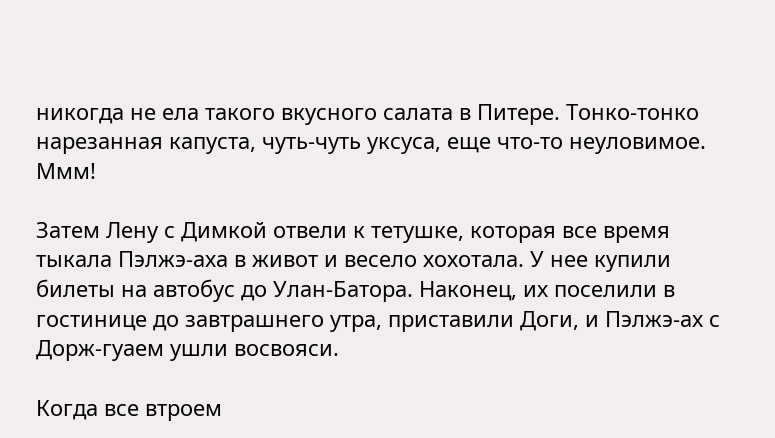никогда не ела такого вкусного салата в Питере. Тонко-тонко нарезанная капуста, чуть-чуть уксуса, еще что-то неуловимое. Ммм!

Затем Лену с Димкой отвели к тетушке, которая все время тыкала Пэлжэ-аха в живот и весело хохотала. У нее купили билеты на автобус до Улан-Батора. Наконец, их поселили в гостинице до завтрашнего утра, приставили Доги, и Пэлжэ-ах с Дорж-гуаем ушли восвояси.

Когда все втроем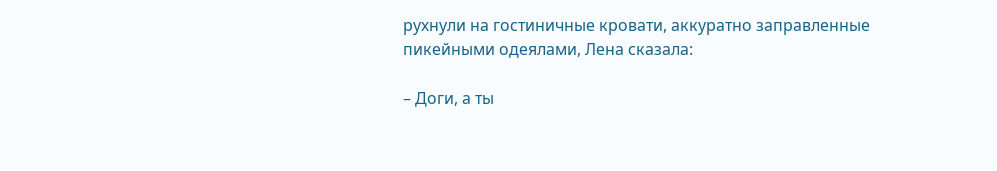рухнули на гостиничные кровати, аккуратно заправленные пикейными одеялами, Лена сказала:

– Доги, а ты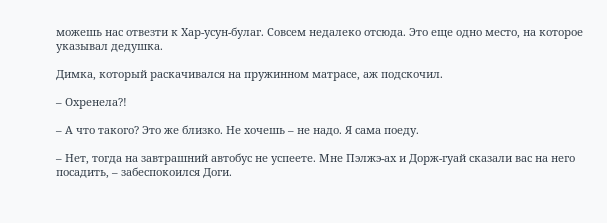можешь нас отвезти к Хар-усун-булаг. Совсем недалеко отсюда. Это еще одно место, на которое указывал дедушка.

Димка, который раскачивался на пружинном матрасе, аж подскочил.

– Охренела?!

– А что такого? Это же близко. Не хочешь – не надо. Я сама поеду.

– Нет, тогда на завтрашний автобус не успеете. Мне Пэлжэ-ах и Дорж-гуай сказали вас на него посадить, – забеспокоился Доги.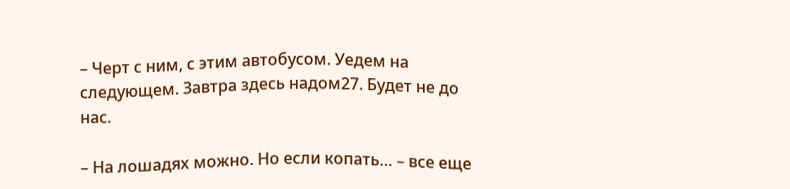– Черт с ним, с этим автобусом. Уедем на следующем. Завтра здесь надом27. Будет не до нас.

– На лошадях можно. Но если копать… – все еще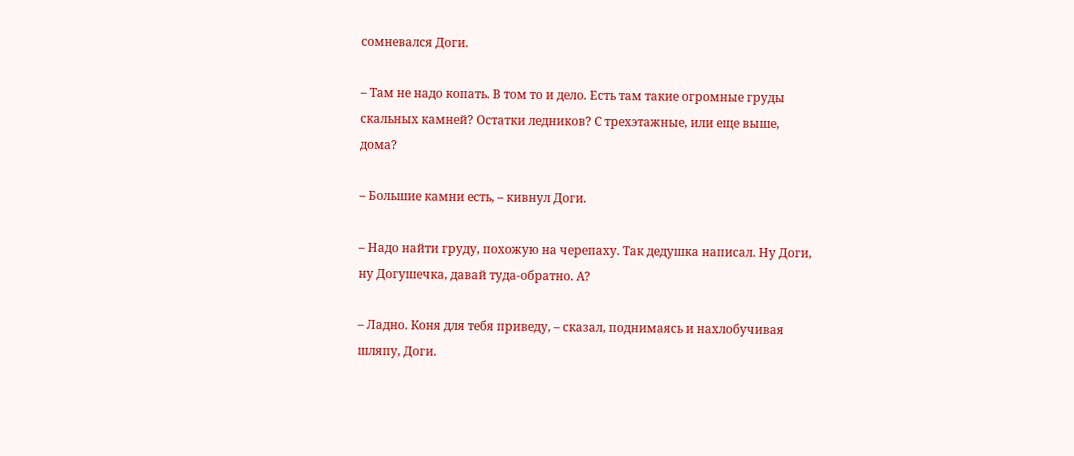сомневался Доги.

– Там не надо копать. В том то и дело. Есть там такие огромные груды скальных камней? Остатки ледников? С трехэтажные, или еще выше, дома?

– Большие камни есть, – кивнул Доги.

– Надо найти груду, похожую на черепаху. Так дедушка написал. Ну Доги, ну Догушечка, давай туда-обратно. А?

– Ладно. Коня для тебя приведу, – сказал, поднимаясь и нахлобучивая шляпу, Доги.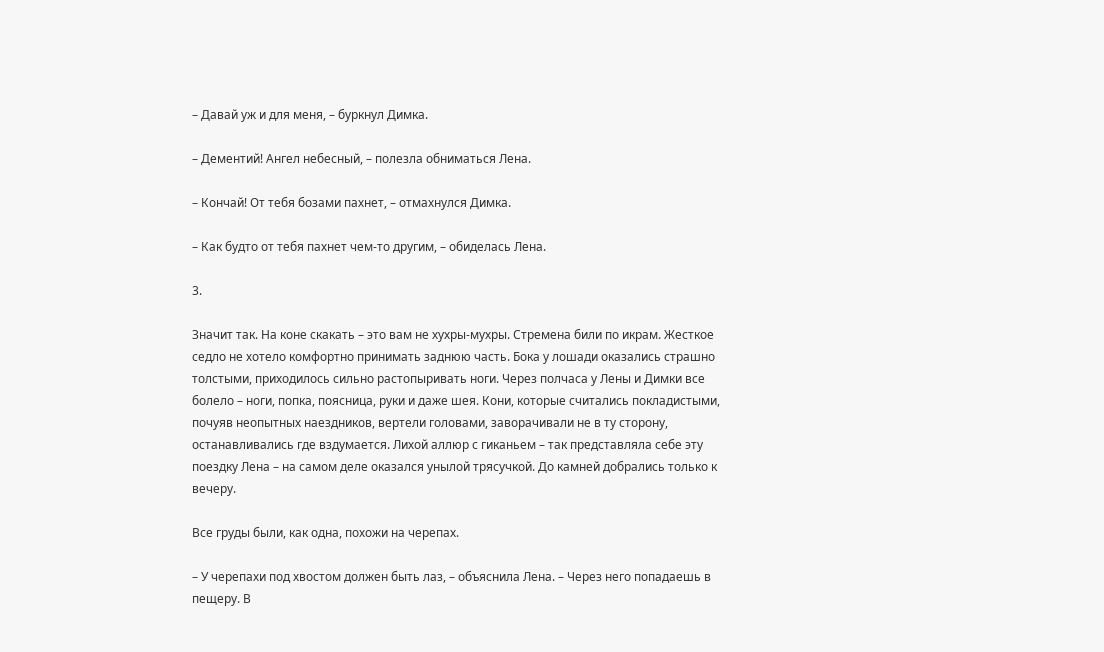– Давай уж и для меня, – буркнул Димка.

– Дементий! Ангел небесный, – полезла обниматься Лена.

– Кончай! От тебя бозами пахнет, – отмахнулся Димка.

– Как будто от тебя пахнет чем-то другим, – обиделась Лена.

3.

Значит так. На коне скакать – это вам не хухры-мухры. Стремена били по икрам. Жесткое седло не хотело комфортно принимать заднюю часть. Бока у лошади оказались страшно толстыми, приходилось сильно растопыривать ноги. Через полчаса у Лены и Димки все болело – ноги, попка, поясница, руки и даже шея. Кони, которые считались покладистыми, почуяв неопытных наездников, вертели головами, заворачивали не в ту сторону, останавливались где вздумается. Лихой аллюр с гиканьем – так представляла себе эту поездку Лена – на самом деле оказался унылой трясучкой. До камней добрались только к вечеру.

Все груды были, как одна, похожи на черепах.

– У черепахи под хвостом должен быть лаз, – объяснила Лена. – Через него попадаешь в пещеру. В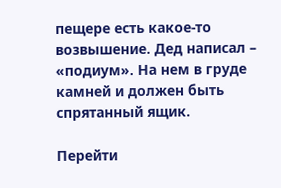пещере есть какое-то возвышение. Дед написал – «подиум». На нем в груде камней и должен быть спрятанный ящик.

Перейти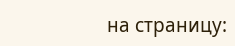на страницу: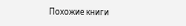Похожие книги